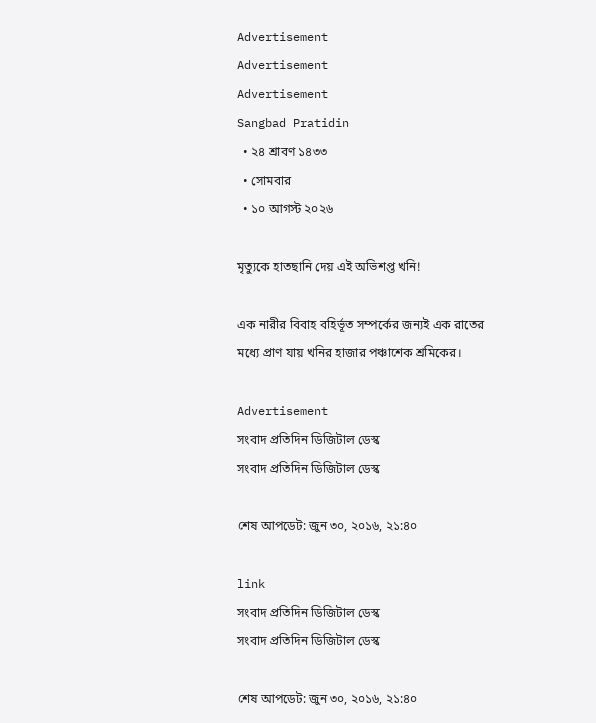Advertisement
Advertisement
Advertisement
Sangbad Pratidin
  • ২৪ শ্রাবণ ১৪৩৩
  • সোমবার
  • ১০ আগস্ট ২০২৬

মৃত্যুকে হাতছানি দেয় এই অভিশপ্ত খনি!

এক নারীর বিবাহ বহির্ভূত সম্পর্কের জন্যই এক রাতের মধ্যে প্রাণ যায় খনির হাজার পঞ্চাশেক শ্রমিকের।

Advertisement
সংবাদ প্রতিদিন ডিজিটাল ডেস্ক
সংবাদ প্রতিদিন ডিজিটাল ডেস্ক

শেষ আপডেট: জুন ৩০, ২০১৬, ২১:৪০

link
সংবাদ প্রতিদিন ডিজিটাল ডেস্ক
সংবাদ প্রতিদিন ডিজিটাল ডেস্ক

শেষ আপডেট: জুন ৩০, ২০১৬, ২১:৪০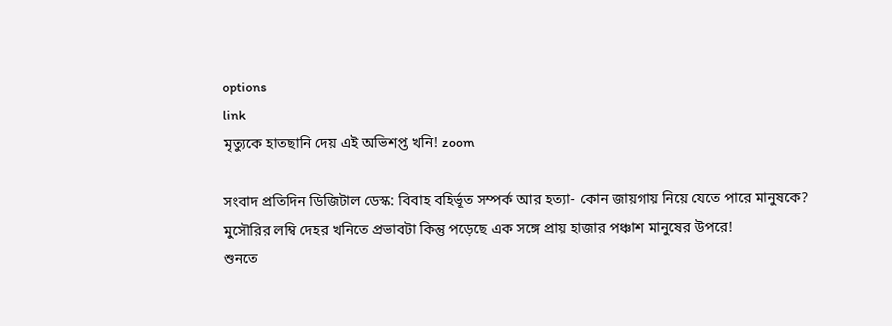options
link
মৃত্যুকে হাতছানি দেয় এই অভিশপ্ত খনি! zoom

সংবাদ প্রতিদিন ডিজিটাল ডেস্ক: বিবাহ বহির্ভূত সম্পর্ক আর হত্যা- কোন জায়গায় নিয়ে যেতে পারে মানুষকে?
মুসৌরির লম্বি দেহর খনিতে প্রভাবটা কিন্তু পড়েছে এক সঙ্গে প্রায় হাজার পঞ্চাশ মানুষের উপরে!
শুনতে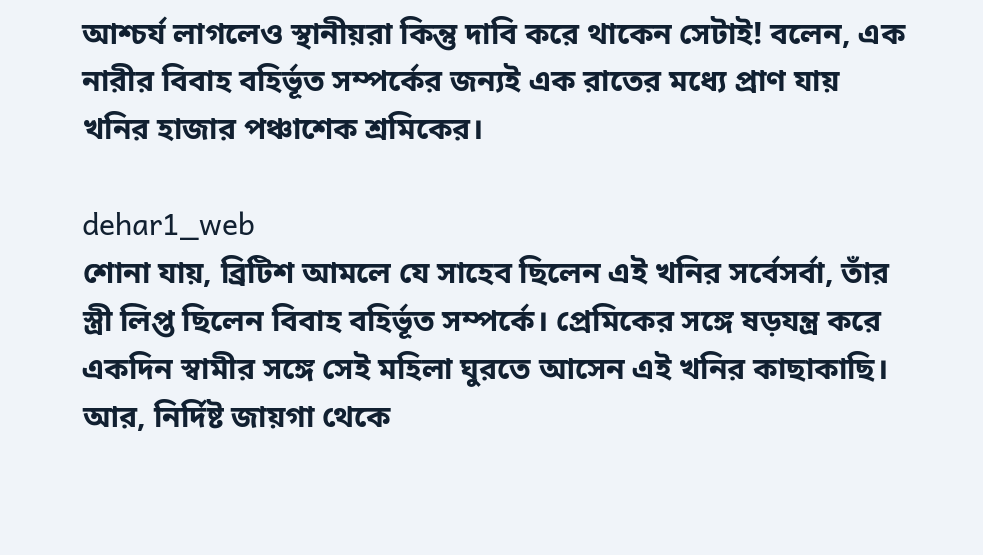আশ্চর্য লাগলেও স্থানীয়রা কিন্তু দাবি করে থাকেন সেটাই! বলেন, এক নারীর বিবাহ বহির্ভূত সম্পর্কের জন্যই এক রাতের মধ্যে প্রাণ যায় খনির হাজার পঞ্চাশেক শ্রমিকের।

dehar1_web
শোনা যায়, ব্রিটিশ আমলে যে সাহেব ছিলেন এই খনির সর্বেসর্বা, তাঁর স্ত্রী লিপ্ত ছিলেন বিবাহ বহির্ভূত সম্পর্কে। প্রেমিকের সঙ্গে ষড়যন্ত্র করে একদিন স্বামীর সঙ্গে সেই মহিলা ঘুরতে আসেন এই খনির কাছাকাছি। আর, নির্দিষ্ট জায়গা থেকে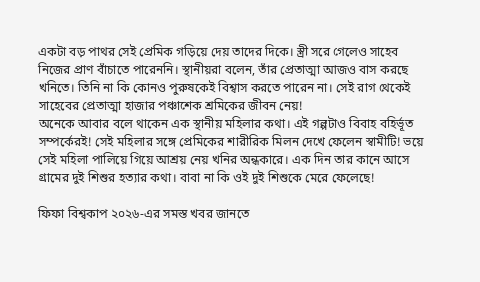একটা বড় পাথর সেই প্রেমিক গড়িয়ে দেয় তাদের দিকে। স্ত্রী সরে গেলেও সাহেব নিজের প্রাণ বাঁচাতে পারেননি। স্থানীয়রা বলেন, তাঁর প্রেতাত্মা আজও বাস করছে খনিতে। তিনি না কি কোনও পুরুষকেই বিশ্বাস করতে পারেন না। সেই রাগ থেকেই সাহেবের প্রেতাত্মা হাজার পঞ্চাশেক শ্রমিকের জীবন নেয়!
অনেকে আবার বলে থাকেন এক স্থানীয় মহিলার কথা। এই গল্পটাও বিবাহ বহির্ভূত সম্পর্কেরই! সেই মহিলার সঙ্গে প্রেমিকের শারীরিক মিলন দেখে ফেলেন স্বামীটি! ভয়ে সেই মহিলা পালিয়ে গিয়ে আশ্রয় নেয় খনির অন্ধকারে। এক দিন তার কানে আসে গ্রামের দুই শিশুর হত্যার কথা। বাবা না কি ওই দুই শিশুকে মেরে ফেলেছে!

ফিফা বিশ্বকাপ ২০২৬-এর সমস্ত খবর জানতে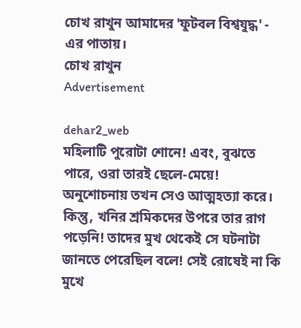চোখ রাখুন আমাদের 'ফুটবল বিশ্বযুদ্ধ' - এর পাতায়।
চোখ রাখুন
Advertisement

dehar2_web
মহিলাটি পুরোটা শোনে! এবং, বুঝতে পারে, ওরা তারই ছেলে-মেয়ে! অনুশোচনায় তখন সেও আত্মহত্যা করে। কিন্তু, খনির শ্রমিকদের উপরে তার রাগ পড়েনি! তাদের মুখ থেকেই সে ঘটনাটা জানতে পেরেছিল বলে! সেই রোষেই না কি মুখে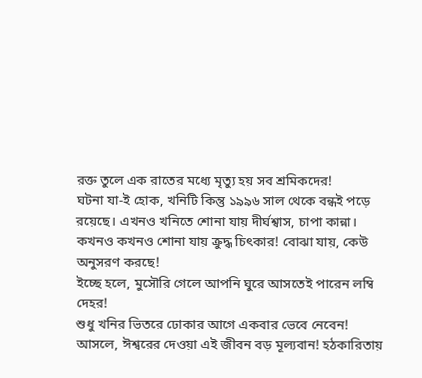রক্ত তুলে এক রাতের মধ্যে মৃত্যু হয় সব শ্রমিকদের!
ঘটনা যা-ই হোক, খনিটি কিন্তু ১৯৯৬ সাল থেকে বন্ধই পড়ে রয়েছে। এখনও খনিতে শোনা যায় দীর্ঘশ্বাস, চাপা কান্না। কখনও কখনও শোনা যায় ক্রুদ্ধ চিৎকার! বোঝা যায়, কেউ অনুসরণ করছে!
ইচ্ছে হলে, মুসৌরি গেলে আপনি ঘুরে আসতেই পারেন লম্বি দেহর!
শুধু খনির ভিতরে ঢোকার আগে একবার ভেবে নেবেন!
আসলে, ঈশ্বরের দেওয়া এই জীবন বড় মূল্যবান! হঠকারিতায়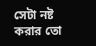সেটা নষ্ট করার তো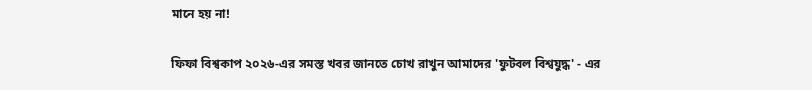মানে হয় না!

ফিফা বিশ্বকাপ ২০২৬-এর সমস্ত খবর জানতে চোখ রাখুন আমাদের 'ফুটবল বিশ্বযুদ্ধ' - এর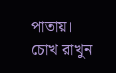পাতায়।
চোখ রাখুন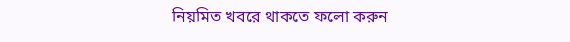নিয়মিত খবরে থাকতে ফলো করুন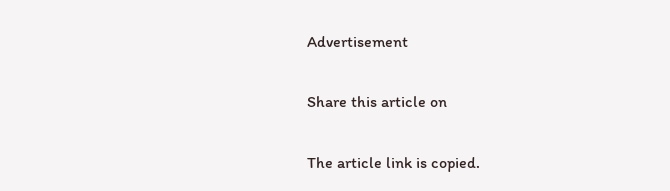Advertisement

Share this article on

The article link is copied.